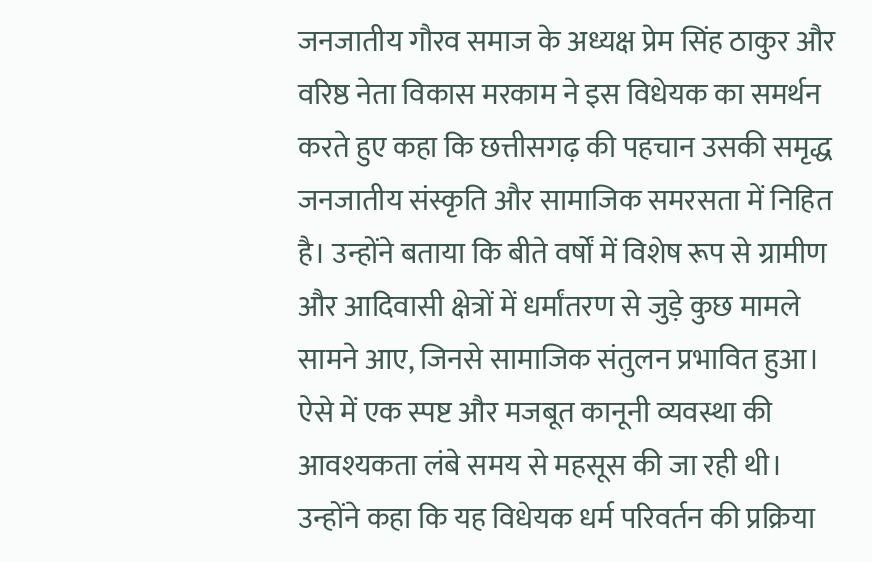जनजातीय गौरव समाज के अध्यक्ष प्रेम सिंह ठाकुर और वरिष्ठ नेता विकास मरकाम ने इस विधेयक का समर्थन करते हुए कहा कि छत्तीसगढ़ की पहचान उसकी समृद्ध जनजातीय संस्कृति और सामाजिक समरसता में निहित है। उन्होंने बताया कि बीते वर्षों में विशेष रूप से ग्रामीण और आदिवासी क्षेत्रों में धर्मांतरण से जुड़े कुछ मामले सामने आए, जिनसे सामाजिक संतुलन प्रभावित हुआ। ऐसे में एक स्पष्ट और मजबूत कानूनी व्यवस्था की आवश्यकता लंबे समय से महसूस की जा रही थी।
उन्होंने कहा कि यह विधेयक धर्म परिवर्तन की प्रक्रिया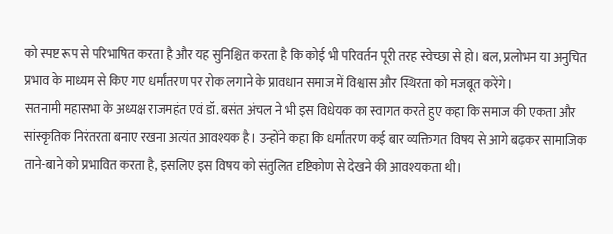को स्पष्ट रूप से परिभाषित करता है और यह सुनिश्चित करता है कि कोई भी परिवर्तन पूरी तरह स्वेच्छा से हो। बल, प्रलोभन या अनुचित प्रभाव के माध्यम से किए गए धर्मांतरण पर रोक लगाने के प्रावधान समाज में विश्वास और स्थिरता को मजबूत करेंगे।
सतनामी महासभा के अध्यक्ष राजमहंत एवं डॉ. बसंत अंचल ने भी इस विधेयक का स्वागत करते हुए कहा कि समाज की एकता और सांस्कृतिक निरंतरता बनाए रखना अत्यंत आवश्यक है। उन्होंने कहा कि धर्मांतरण कई बार व्यक्तिगत विषय से आगे बढ़कर सामाजिक ताने-बाने को प्रभावित करता है, इसलिए इस विषय को संतुलित दृष्टिकोण से देखने की आवश्यकता थी।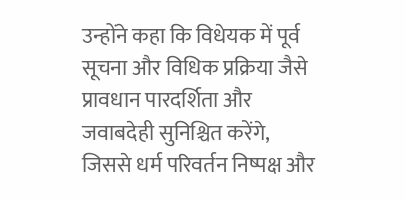उन्होंने कहा कि विधेयक में पूर्व सूचना और विधिक प्रक्रिया जैसे प्रावधान पारदर्शिता और जवाबदेही सुनिश्चित करेंगे, जिससे धर्म परिवर्तन निष्पक्ष और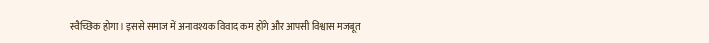स्वैच्छिक होगा। इससे समाज में अनावश्यक विवाद कम होंगे और आपसी विश्वास मजबूत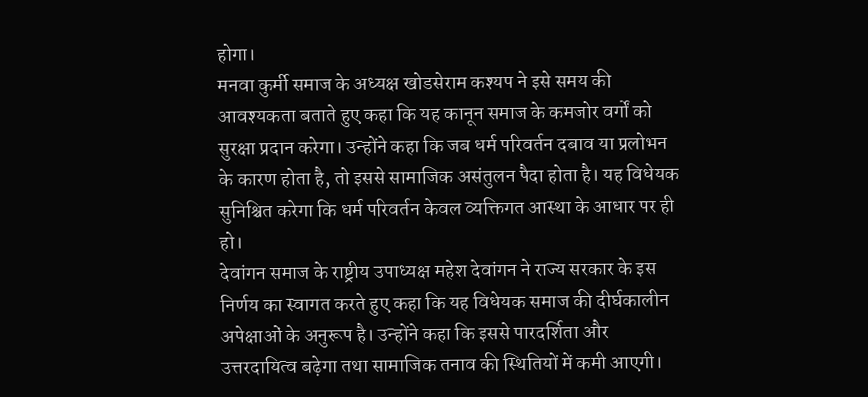होगा।
मनवा कुर्मी समाज के अध्यक्ष खोडसेराम कश्यप ने इसे समय की आवश्यकता बताते हुए कहा कि यह कानून समाज के कमजोर वर्गों को सुरक्षा प्रदान करेगा। उन्होंने कहा कि जब धर्म परिवर्तन दबाव या प्रलोभन के कारण होता है, तो इससे सामाजिक असंतुलन पैदा होता है। यह विधेयक सुनिश्चित करेगा कि धर्म परिवर्तन केवल व्यक्तिगत आस्था के आधार पर ही हो।
देवांगन समाज के राष्ट्रीय उपाध्यक्ष महेश देवांगन ने राज्य सरकार के इस निर्णय का स्वागत करते हुए कहा कि यह विधेयक समाज की दीर्घकालीन अपेक्षाओं के अनुरूप है। उन्होंने कहा कि इससे पारदर्शिता और उत्तरदायित्व बढ़ेगा तथा सामाजिक तनाव की स्थितियों में कमी आएगी।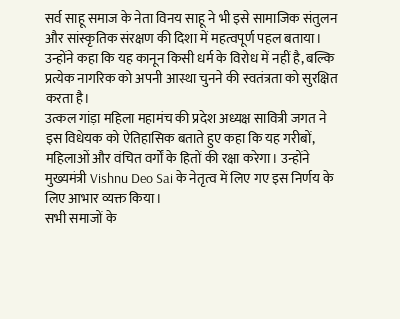सर्व साहू समाज के नेता विनय साहू ने भी इसे सामाजिक संतुलन और सांस्कृतिक संरक्षण की दिशा में महत्वपूर्ण पहल बताया। उन्होंने कहा कि यह कानून किसी धर्म के विरोध में नहीं है, बल्कि प्रत्येक नागरिक को अपनी आस्था चुनने की स्वतंत्रता को सुरक्षित करता है।
उत्कल गांड़ा महिला महामंच की प्रदेश अध्यक्ष सावित्री जगत ने इस विधेयक को ऐतिहासिक बताते हुए कहा कि यह गरीबों, महिलाओं और वंचित वर्गों के हितों की रक्षा करेगा। उन्होंने मुख्यमंत्री Vishnu Deo Sai के नेतृत्व में लिए गए इस निर्णय के लिए आभार व्यक्त किया।
सभी समाजों के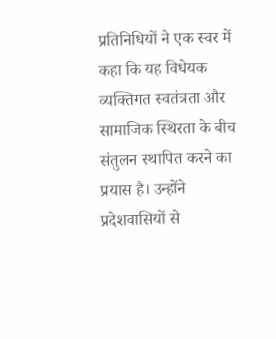प्रतिनिधियों ने एक स्वर में कहा कि यह विधेयक व्यक्तिगत स्वतंत्रता और सामाजिक स्थिरता के बीच संतुलन स्थापित करने का प्रयास है। उन्होंने प्रदेशवासियों से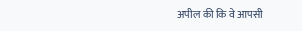अपील की कि वे आपसी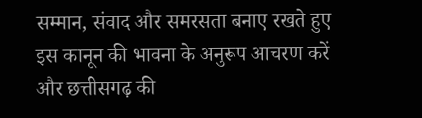सम्मान, संवाद और समरसता बनाए रखते हुए इस कानून की भावना के अनुरूप आचरण करें और छत्तीसगढ़ की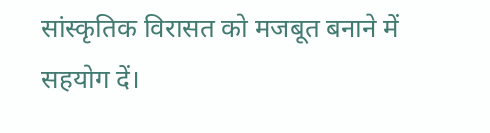सांस्कृतिक विरासत को मजबूत बनाने में सहयोग दें।